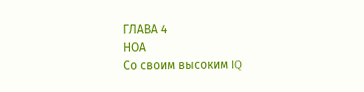ГЛАВА 4
НОА
Со своим высоким IQ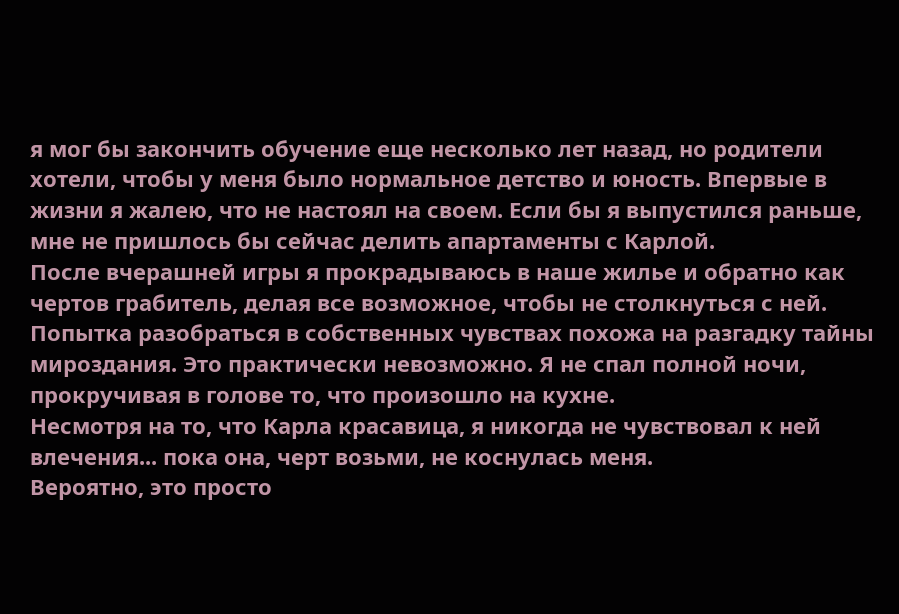я мог бы закончить обучение еще несколько лет назад, но родители хотели, чтобы у меня было нормальное детство и юность. Впервые в жизни я жалею, что не настоял на своем. Если бы я выпустился раньше, мне не пришлось бы сейчас делить апартаменты с Карлой.
После вчерашней игры я прокрадываюсь в наше жилье и обратно как чертов грабитель, делая все возможное, чтобы не столкнуться с ней. Попытка разобраться в собственных чувствах похожа на разгадку тайны мироздания. Это практически невозможно. Я не спал полной ночи, прокручивая в голове то, что произошло на кухне.
Несмотря на то, что Карла красавица, я никогда не чувствовал к ней влечения... пока она, черт возьми, не коснулась меня.
Вероятно, это просто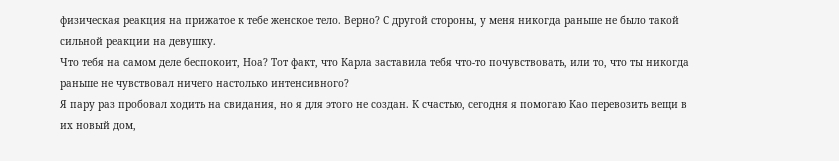физическая реакция на прижатое к тебе женское тело. Верно? С другой стороны, у меня никогда раньше не было такой сильной реакции на девушку.
Что тебя на самом деле беспокоит, Ноа? Тот факт, что Карла заставила тебя что-то почувствовать, или то, что ты никогда раньше не чувствовал ничего настолько интенсивного?
Я пару раз пробовал ходить на свидания, но я для этого не создан. К счастью, сегодня я помогаю Као перевозить вещи в их новый дом,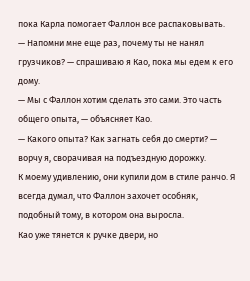пока Карла помогает Фаллон все распаковывать.
— Напомни мне еще раз, почему ты не нанял грузчиков? — спрашиваю я Као, пока мы едем к его дому.
— Мы с Фаллон хотим сделать это сами. Это часть общего опыта, — объясняет Као.
— Какого опыта? Как загнать себя до смерти? — ворчу я, сворачивая на подъездную дорожку.
К моему удивлению, они купили дом в стиле ранчо. Я всегда думал, что Фаллон захочет особняк, подобный тому, в котором она выросла.
Као уже тянется к ручке двери, но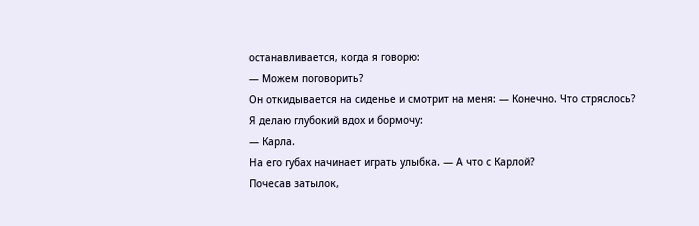останавливается, когда я говорю:
— Можем поговорить?
Он откидывается на сиденье и смотрит на меня: — Конечно. Что стряслось?
Я делаю глубокий вдох и бормочу:
— Карла.
На его губах начинает играть улыбка. — А что с Карлой?
Почесав затылок,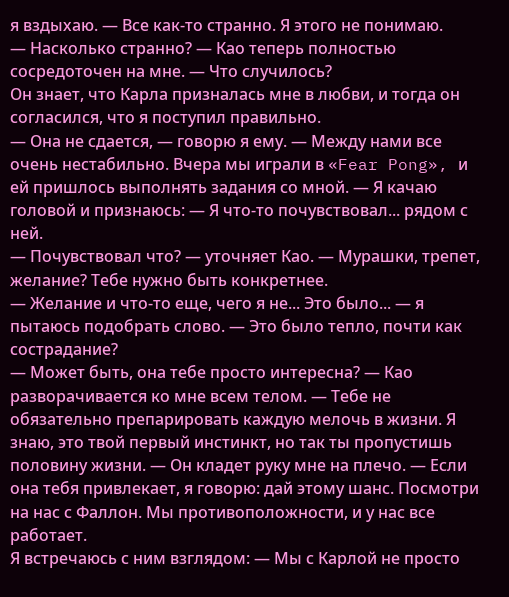я вздыхаю. — Все как-то странно. Я этого не понимаю.
— Насколько странно? — Као теперь полностью сосредоточен на мне. — Что случилось?
Он знает, что Карла призналась мне в любви, и тогда он согласился, что я поступил правильно.
— Она не сдается, — говорю я ему. — Между нами все очень нестабильно. Вчера мы играли в «Fear Pong», и ей пришлось выполнять задания со мной. — Я качаю головой и признаюсь: — Я что-то почувствовал... рядом с ней.
— Почувствовал что? — уточняет Као. — Мурашки, трепет, желание? Тебе нужно быть конкретнее.
— Желание и что-то еще, чего я не... Это было... — я пытаюсь подобрать слово. — Это было тепло, почти как сострадание?
— Может быть, она тебе просто интересна? — Као разворачивается ко мне всем телом. — Тебе не обязательно препарировать каждую мелочь в жизни. Я знаю, это твой первый инстинкт, но так ты пропустишь половину жизни. — Он кладет руку мне на плечо. — Если она тебя привлекает, я говорю: дай этому шанс. Посмотри на нас с Фаллон. Мы противоположности, и у нас все работает.
Я встречаюсь с ним взглядом: — Мы с Карлой не просто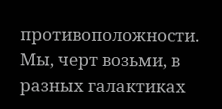противоположности. Мы, черт возьми, в разных галактиках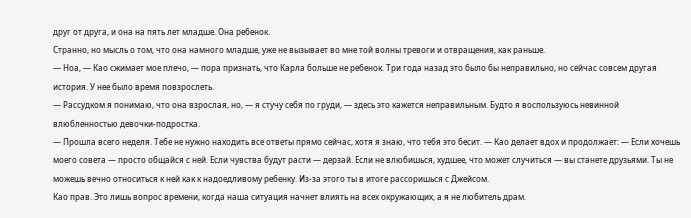друг от друга, и она на пять лет младше. Она ребенок.
Странно, но мысль о том, что она намного младше, уже не вызывает во мне той волны тревоги и отвращения, как раньше.
— Ноа, — Као сжимает мое плечо, — пора признать, что Карла больше не ребенок. Три года назад это было бы неправильно, но сейчас совсем другая история. У нее было время повзрослеть.
— Рассудком я понимаю, что она взрослая, но, — я стучу себя по груди, — здесь это кажется неправильным. Будто я воспользуюсь невинной влюбленностью девочки-подростка.
— Прошла всего неделя. Тебе не нужно находить все ответы прямо сейчас, хотя я знаю, что тебя это бесит. — Као делает вдох и продолжает: — Если хочешь моего совета — просто общайся с ней. Если чувства будут расти — дерзай. Если не влюбишься, худшее, что может случиться — вы станете друзьями. Ты не можешь вечно относиться к ней как к надоедливому ребенку. Из-за этого ты в итоге рассоришься с Джейсом.
Као прав. Это лишь вопрос времени, когда наша ситуация начнет влиять на всех окружающих, а я не любитель драм.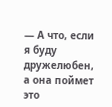— А что, если я буду дружелюбен, а она поймет это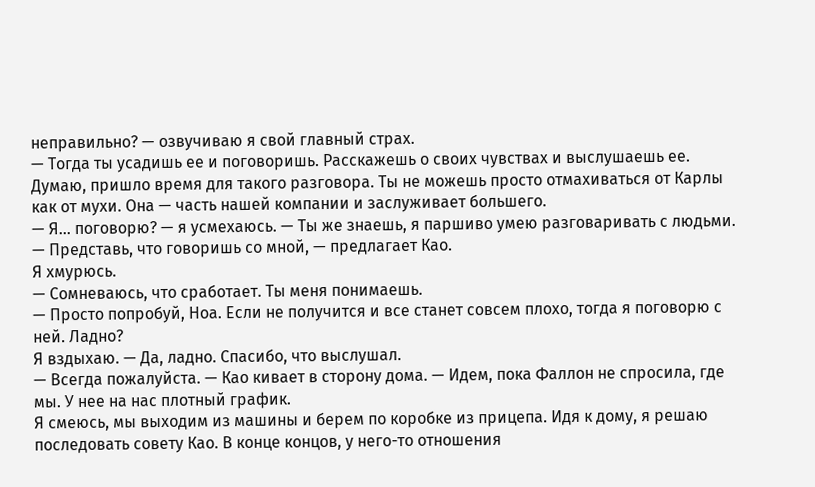неправильно? — озвучиваю я свой главный страх.
— Тогда ты усадишь ее и поговоришь. Расскажешь о своих чувствах и выслушаешь ее. Думаю, пришло время для такого разговора. Ты не можешь просто отмахиваться от Карлы как от мухи. Она — часть нашей компании и заслуживает большего.
— Я... поговорю? — я усмехаюсь. — Ты же знаешь, я паршиво умею разговаривать с людьми.
— Представь, что говоришь со мной, — предлагает Као.
Я хмурюсь.
— Сомневаюсь, что сработает. Ты меня понимаешь.
— Просто попробуй, Ноа. Если не получится и все станет совсем плохо, тогда я поговорю с ней. Ладно?
Я вздыхаю. — Да, ладно. Спасибо, что выслушал.
— Всегда пожалуйста. — Као кивает в сторону дома. — Идем, пока Фаллон не спросила, где мы. У нее на нас плотный график.
Я смеюсь, мы выходим из машины и берем по коробке из прицепа. Идя к дому, я решаю последовать совету Као. В конце концов, у него-то отношения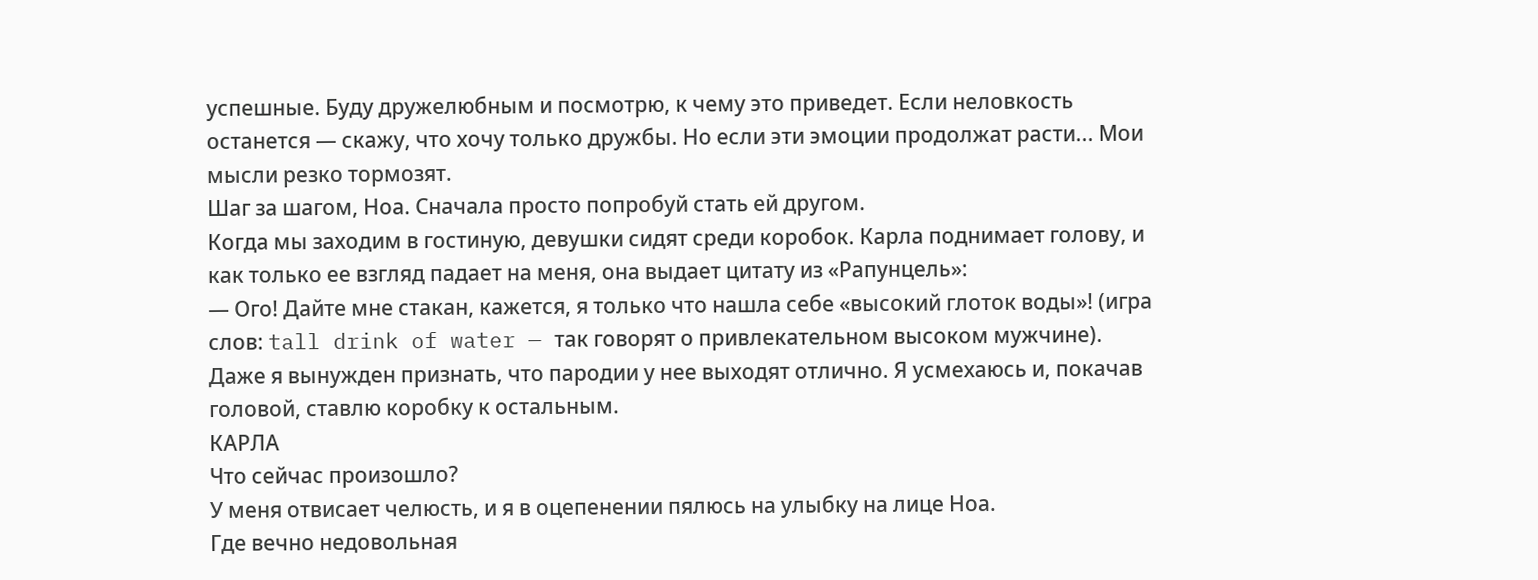успешные. Буду дружелюбным и посмотрю, к чему это приведет. Если неловкость останется — скажу, что хочу только дружбы. Но если эти эмоции продолжат расти... Мои мысли резко тормозят.
Шаг за шагом, Ноа. Сначала просто попробуй стать ей другом.
Когда мы заходим в гостиную, девушки сидят среди коробок. Карла поднимает голову, и как только ее взгляд падает на меня, она выдает цитату из «Рапунцель»:
— Ого! Дайте мне стакан, кажется, я только что нашла себе «высокий глоток воды»! (игра слов: tall drink of water — так говорят о привлекательном высоком мужчине).
Даже я вынужден признать, что пародии у нее выходят отлично. Я усмехаюсь и, покачав головой, ставлю коробку к остальным.
КАРЛА
Что сейчас произошло?
У меня отвисает челюсть, и я в оцепенении пялюсь на улыбку на лице Ноа.
Где вечно недовольная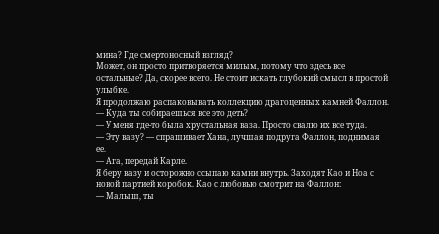мина? Где смертоносный взгляд?
Может, он просто притворяется милым, потому что здесь все остальные? Да, скорее всего. Не стоит искать глубокий смысл в простой улыбке.
Я продолжаю распаковывать коллекцию драгоценных камней Фаллон.
— Куда ты собираешься все это деть?
— У меня где-то была хрустальная ваза. Просто свалю их все туда.
— Эту вазу? — спрашивает Хана, лучшая подруга Фаллон, поднимая ее.
— Ага, передай Карле.
Я беру вазу и осторожно ссыпаю камни внутрь. Заходят Као и Ноа с новой партией коробок. Као с любовью смотрит на Фаллон:
— Малыш, ты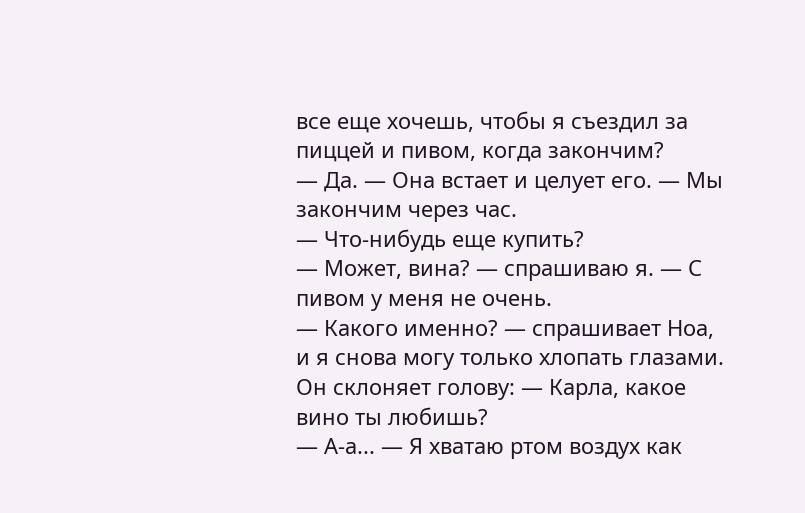все еще хочешь, чтобы я съездил за пиццей и пивом, когда закончим?
— Да. — Она встает и целует его. — Мы закончим через час.
— Что-нибудь еще купить?
— Может, вина? — спрашиваю я. — С пивом у меня не очень.
— Какого именно? — спрашивает Ноа, и я снова могу только хлопать глазами. Он склоняет голову: — Карла, какое вино ты любишь?
— А-а... — Я хватаю ртом воздух как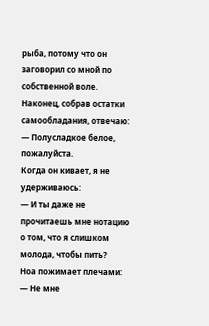рыба, потому что он заговорил со мной по собственной воле. Наконец, собрав остатки самообладания, отвечаю: — Полусладкое белое, пожалуйста.
Когда он кивает, я не удерживаюсь:
— И ты даже не прочитаешь мне нотацию о том, что я слишком молода, чтобы пить?
Ноа пожимает плечами: — Не мне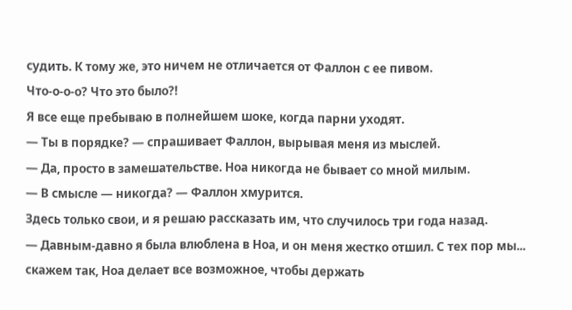судить. К тому же, это ничем не отличается от Фаллон с ее пивом.
Что-о-о-о? Что это было?!
Я все еще пребываю в полнейшем шоке, когда парни уходят.
— Ты в порядке? — спрашивает Фаллон, вырывая меня из мыслей.
— Да, просто в замешательстве. Ноа никогда не бывает со мной милым.
— В смысле — никогда? — Фаллон хмурится.
Здесь только свои, и я решаю рассказать им, что случилось три года назад.
— Давным-давно я была влюблена в Ноа, и он меня жестко отшил. С тех пор мы... скажем так, Ноа делает все возможное, чтобы держать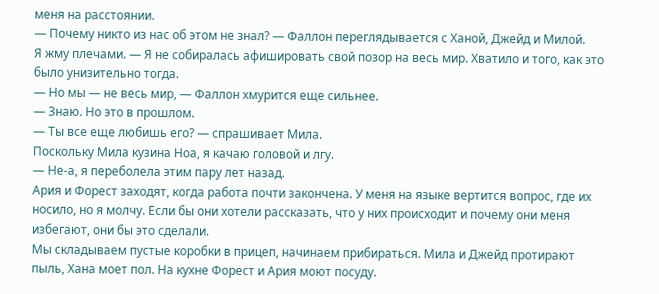меня на расстоянии.
— Почему никто из нас об этом не знал? — Фаллон переглядывается с Ханой, Джейд и Милой.
Я жму плечами. — Я не собиралась афишировать свой позор на весь мир. Хватило и того, как это было унизительно тогда.
— Но мы — не весь мир, — Фаллон хмурится еще сильнее.
— Знаю. Но это в прошлом.
— Ты все еще любишь его? — спрашивает Мила.
Поскольку Мила кузина Ноа, я качаю головой и лгу.
— Не-а, я переболела этим пару лет назад.
Ария и Форест заходят, когда работа почти закончена. У меня на языке вертится вопрос, где их носило, но я молчу. Если бы они хотели рассказать, что у них происходит и почему они меня избегают, они бы это сделали.
Мы складываем пустые коробки в прицеп, начинаем прибираться. Мила и Джейд протирают пыль, Хана моет пол. На кухне Форест и Ария моют посуду.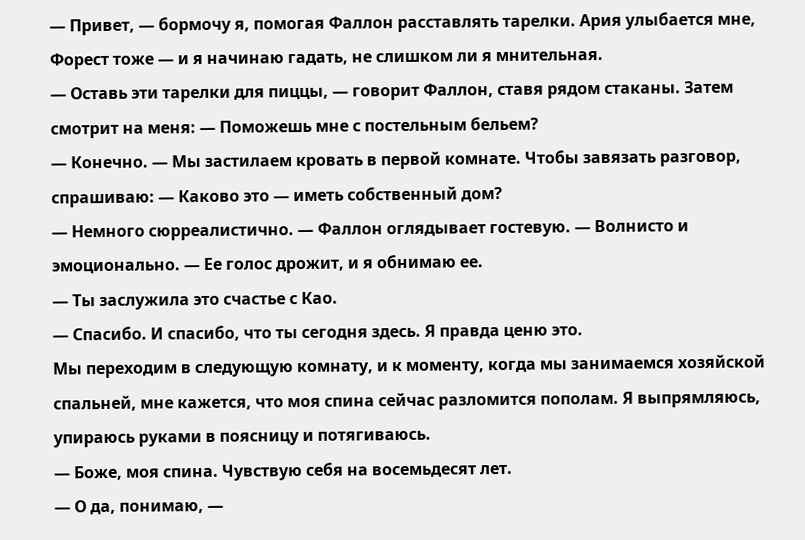— Привет, — бормочу я, помогая Фаллон расставлять тарелки. Ария улыбается мне, Форест тоже — и я начинаю гадать, не слишком ли я мнительная.
— Оставь эти тарелки для пиццы, — говорит Фаллон, ставя рядом стаканы. Затем смотрит на меня: — Поможешь мне с постельным бельем?
— Конечно. — Мы застилаем кровать в первой комнате. Чтобы завязать разговор, спрашиваю: — Каково это — иметь собственный дом?
— Немного сюрреалистично. — Фаллон оглядывает гостевую. — Волнисто и эмоционально. — Ее голос дрожит, и я обнимаю ее.
— Ты заслужила это счастье с Као.
— Спасибо. И спасибо, что ты сегодня здесь. Я правда ценю это.
Мы переходим в следующую комнату, и к моменту, когда мы занимаемся хозяйской спальней, мне кажется, что моя спина сейчас разломится пополам. Я выпрямляюсь, упираюсь руками в поясницу и потягиваюсь.
— Боже, моя спина. Чувствую себя на восемьдесят лет.
— О да, понимаю, —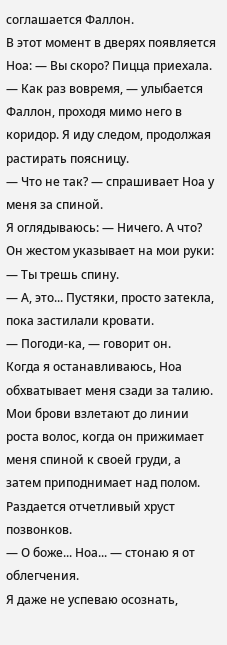соглашается Фаллон.
В этот момент в дверях появляется Ноа: — Вы скоро? Пицца приехала.
— Как раз вовремя, — улыбается Фаллон, проходя мимо него в коридор. Я иду следом, продолжая растирать поясницу.
— Что не так? — спрашивает Ноа у меня за спиной.
Я оглядываюсь: — Ничего. А что?
Он жестом указывает на мои руки: — Ты трешь спину.
— А, это... Пустяки, просто затекла, пока застилали кровати.
— Погоди-ка, — говорит он.
Когда я останавливаюсь, Ноа обхватывает меня сзади за талию. Мои брови взлетают до линии роста волос, когда он прижимает меня спиной к своей груди, а затем приподнимает над полом. Раздается отчетливый хруст позвонков.
— О боже... Ноа... — стонаю я от облегчения.
Я даже не успеваю осознать,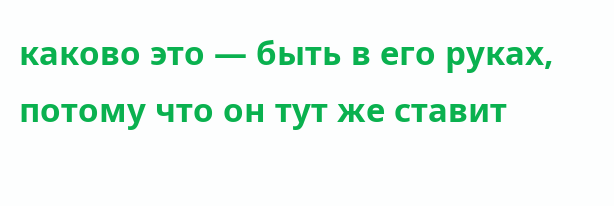каково это — быть в его руках, потому что он тут же ставит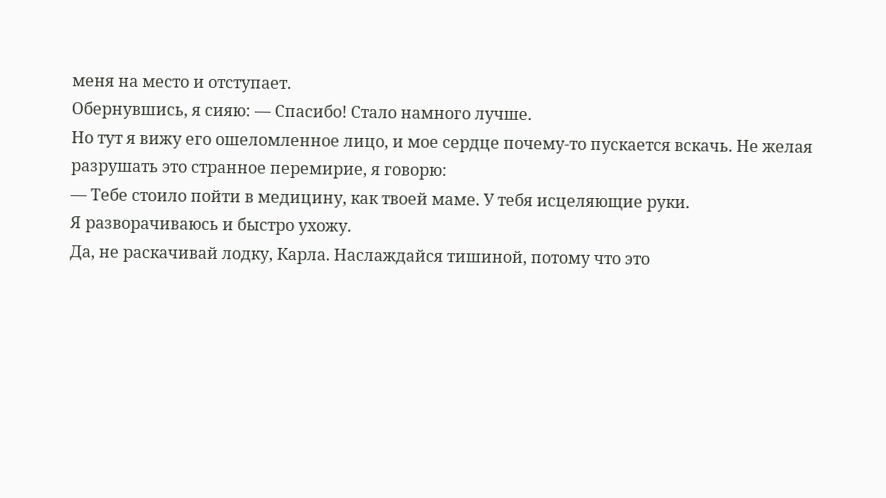меня на место и отступает.
Обернувшись, я сияю: — Спасибо! Стало намного лучше.
Но тут я вижу его ошеломленное лицо, и мое сердце почему-то пускается вскачь. Не желая разрушать это странное перемирие, я говорю:
— Тебе стоило пойти в медицину, как твоей маме. У тебя исцеляющие руки.
Я разворачиваюсь и быстро ухожу.
Да, не раскачивай лодку, Карла. Наслаждайся тишиной, потому что это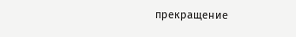прекращение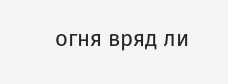огня вряд ли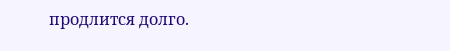продлится долго.